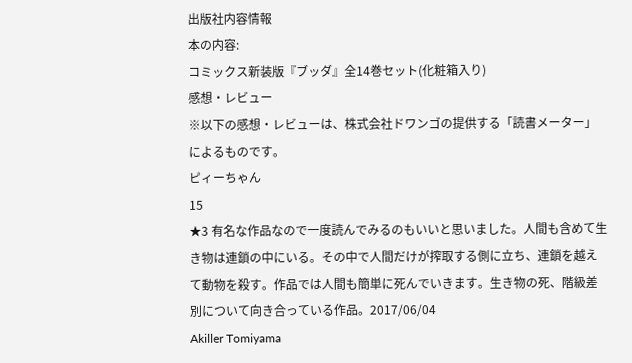出版社内容情報
本の内容:
コミックス新装版『ブッダ』全14巻セット(化粧箱入り)
感想・レビュー
※以下の感想・レビューは、株式会社ドワンゴの提供する「読書メーター」によるものです。
ピィーちゃん
15
★3 有名な作品なので一度読んでみるのもいいと思いました。人間も含めて生き物は連鎖の中にいる。その中で人間だけが搾取する側に立ち、連鎖を越えて動物を殺す。作品では人間も簡単に死んでいきます。生き物の死、階級差別について向き合っている作品。2017/06/04
Akiller Tomiyama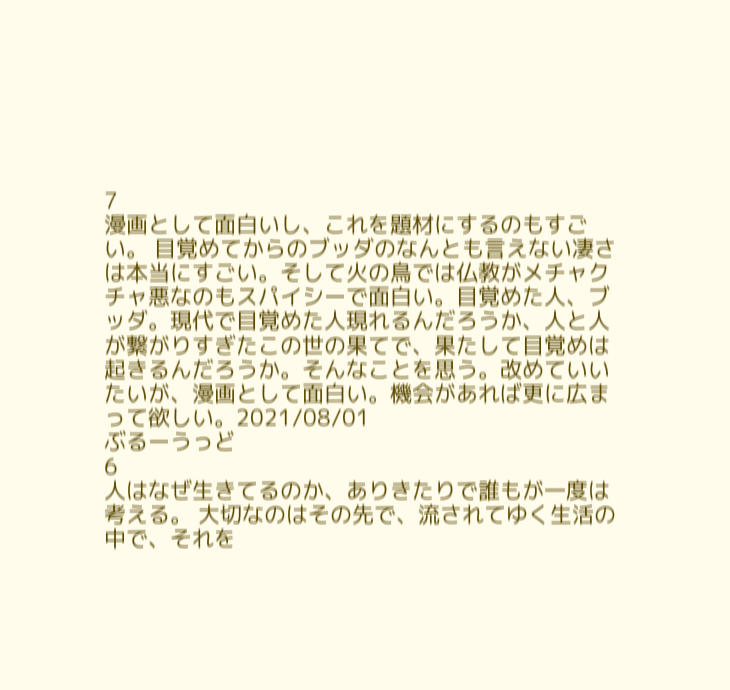7
漫画として面白いし、これを題材にするのもすごい。 目覚めてからのブッダのなんとも言えない凄さは本当にすごい。そして火の鳥では仏教がメチャクチャ悪なのもスパイシーで面白い。目覚めた人、ブッダ。現代で目覚めた人現れるんだろうか、人と人が繋がりすぎたこの世の果てで、果たして目覚めは起きるんだろうか。そんなことを思う。改めていいたいが、漫画として面白い。機会があれば更に広まって欲しい。2021/08/01
ぶるーうっど
6
人はなぜ生きてるのか、ありきたりで誰もが一度は考える。 大切なのはその先で、流されてゆく生活の中で、それを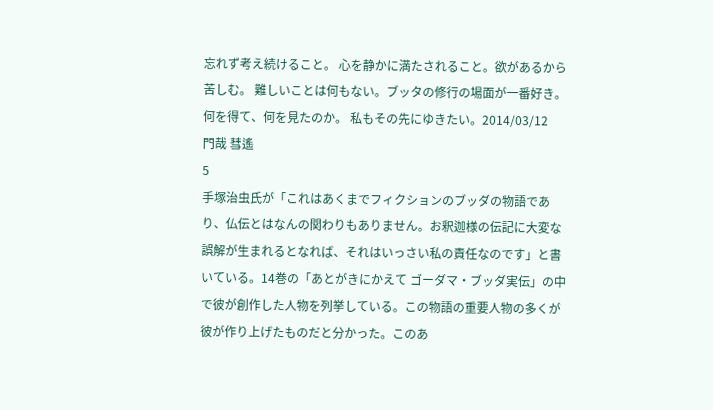忘れず考え続けること。 心を静かに満たされること。欲があるから苦しむ。 難しいことは何もない。ブッタの修行の場面が一番好き。何を得て、何を見たのか。 私もその先にゆきたい。2014/03/12
門哉 彗遙
5
手塚治虫氏が「これはあくまでフィクションのブッダの物語であり、仏伝とはなんの関わりもありません。お釈迦様の伝記に大変な誤解が生まれるとなれば、それはいっさい私の責任なのです」と書いている。14巻の「あとがきにかえて ゴーダマ・ブッダ実伝」の中で彼が創作した人物を列挙している。この物語の重要人物の多くが彼が作り上げたものだと分かった。このあ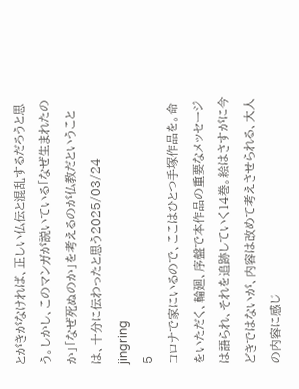とがきがなければ、正しい仏伝と混乱するだろうと思う。しかし、このマンガが説いている「なぜ生まれたのか」「なぜ死ぬのか」を考えるのが仏教だということは、十分に伝わったと思う2025/03/24
jingring
5
コロナで家にいるので、ここはひとつ手塚作品を。命をいただく、輪廻、序盤で本作品の重要なメッセージは語られ、それを追跡していく14巻。絵はさすがに今どきではないが、内容は改めて考えさせられる、大人の内容に感じ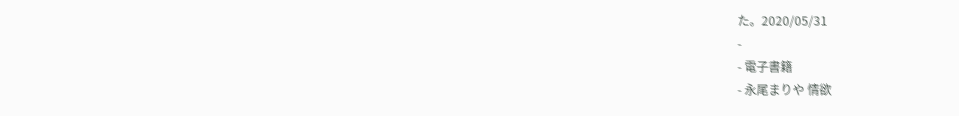た。2020/05/31
-
- 電子書籍
- 永尾まりや 情欲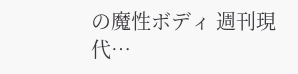の魔性ボディ 週刊現代…